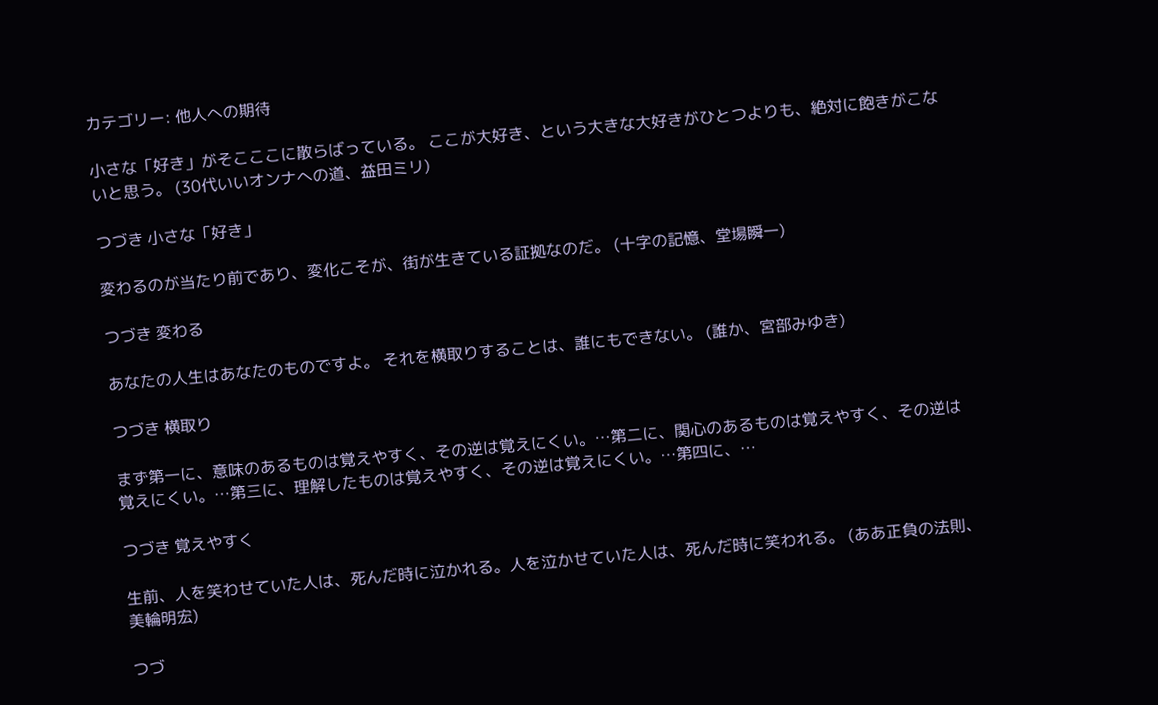カテゴリー: 他人への期待

小さな「好き」がそこここに散らばっている。 ここが大好き、という大きな大好きがひとつよりも、絶対に飽きがこないと思う。 (30代いいオンナへの道、益田ミリ)

つづき 小さな「好き」

変わるのが当たり前であり、変化こそが、街が生きている証拠なのだ。 (十字の記憶、堂場瞬一)

つづき 変わる

あなたの人生はあなたのものですよ。 それを横取りすることは、誰にもできない。 (誰か、宮部みゆき)

つづき 横取り

まず第一に、意味のあるものは覚えやすく、その逆は覚えにくい。…第二に、関心のあるものは覚えやすく、その逆は覚えにくい。…第三に、理解したものは覚えやすく、その逆は覚えにくい。…第四に、…

つづき 覚えやすく

生前、人を笑わせていた人は、死んだ時に泣かれる。人を泣かせていた人は、死んだ時に笑われる。 (ああ正負の法則、美輪明宏)

つづ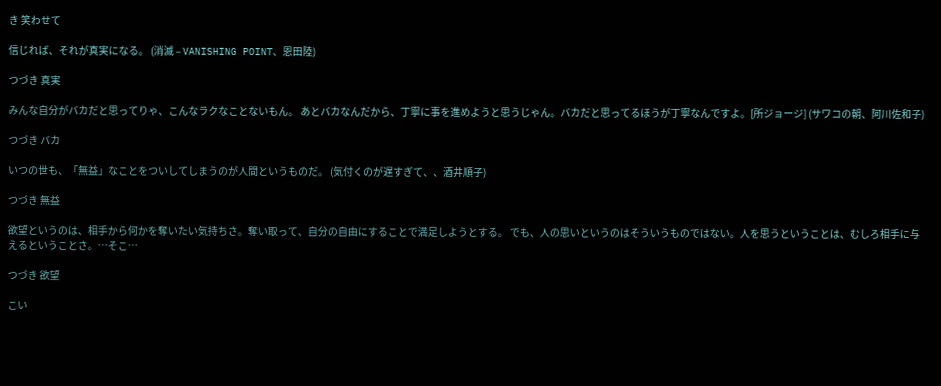き 笑わせて

信じれば、それが真実になる。 (消滅 – VANISHING POINT、恩田陸)

つづき 真実

みんな自分がバカだと思ってりゃ、こんなラクなことないもん。 あとバカなんだから、丁寧に事を進めようと思うじゃん。バカだと思ってるほうが丁寧なんですよ。[所ジョージ] (サワコの朝、阿川佐和子)

つづき バカ

いつの世も、「無益」なことをついしてしまうのが人間というものだ。 (気付くのが遅すぎて、、酒井順子)

つづき 無益

欲望というのは、相手から何かを奪いたい気持ちさ。奪い取って、自分の自由にすることで満足しようとする。 でも、人の思いというのはそういうものではない。人を思うということは、むしろ相手に与えるということさ。…そこ…

つづき 欲望

こい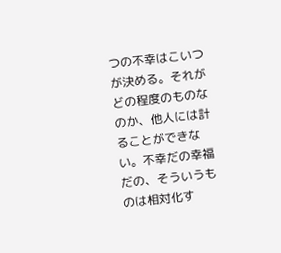つの不幸はこいつが決める。それがどの程度のものなのか、他人には計ることができない。不幸だの幸福だの、そういうものは相対化す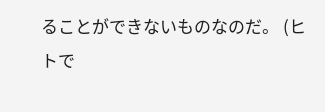ることができないものなのだ。 (ヒトで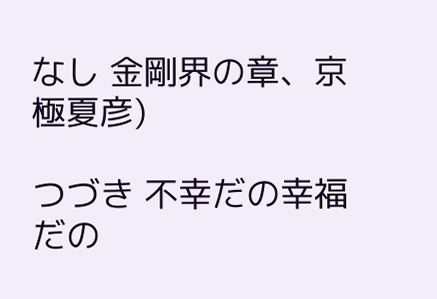なし 金剛界の章、京極夏彦)

つづき 不幸だの幸福だの